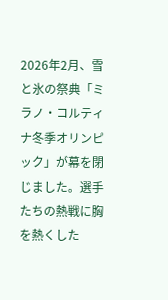2026年2月、雪と氷の祭典「ミラノ・コルティナ冬季オリンピック」が幕を閉じました。選手たちの熱戦に胸を熱くした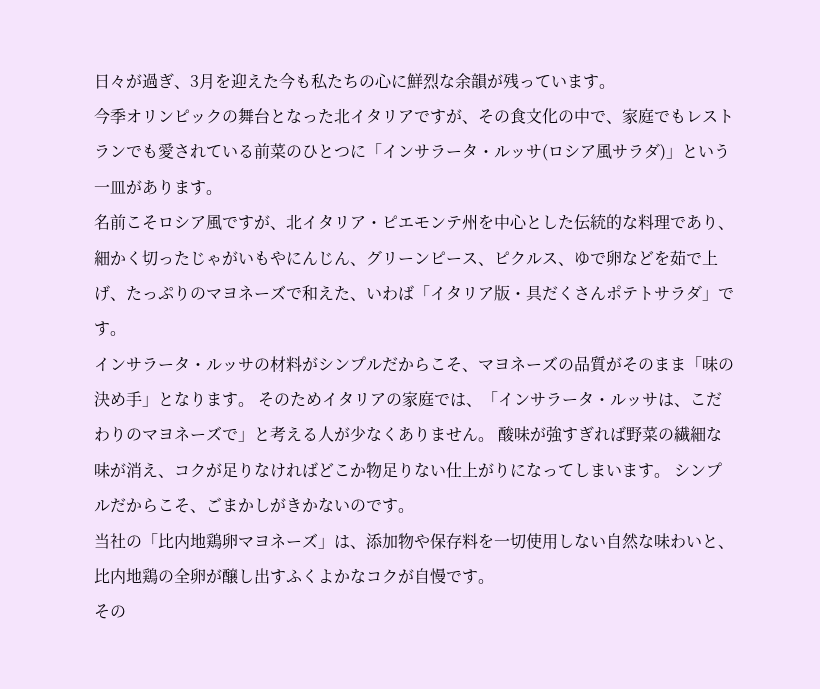日々が過ぎ、3月を迎えた今も私たちの心に鮮烈な余韻が残っています。
今季オリンピックの舞台となった北イタリアですが、その食文化の中で、家庭でもレストランでも愛されている前菜のひとつに「インサラータ・ルッサ(ロシア風サラダ)」という一皿があります。
名前こそロシア風ですが、北イタリア・ピエモンテ州を中心とした伝統的な料理であり、細かく切ったじゃがいもやにんじん、グリーンピース、ピクルス、ゆで卵などを茹で上げ、たっぷりのマヨネーズで和えた、いわば「イタリア版・具だくさんポテトサラダ」です。
インサラータ・ルッサの材料がシンプルだからこそ、マヨネーズの品質がそのまま「味の決め手」となります。 そのためイタリアの家庭では、「インサラータ・ルッサは、こだわりのマヨネーズで」と考える人が少なくありません。 酸味が強すぎれば野菜の繊細な味が消え、コクが足りなければどこか物足りない仕上がりになってしまいます。 シンプルだからこそ、ごまかしがきかないのです。
当社の「比内地鶏卵マヨネーズ」は、添加物や保存料を一切使用しない自然な味わいと、比内地鶏の全卵が醸し出すふくよかなコクが自慢です。
その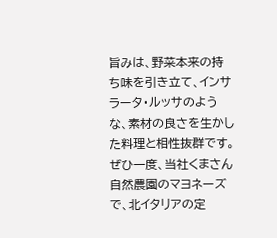旨みは、野菜本来の持ち味を引き立て、インサラータ・ルッサのような、素材の良さを生かした料理と相性抜群です。
ぜひ一度、当社くまさん自然農園のマヨネーズで、北イタリアの定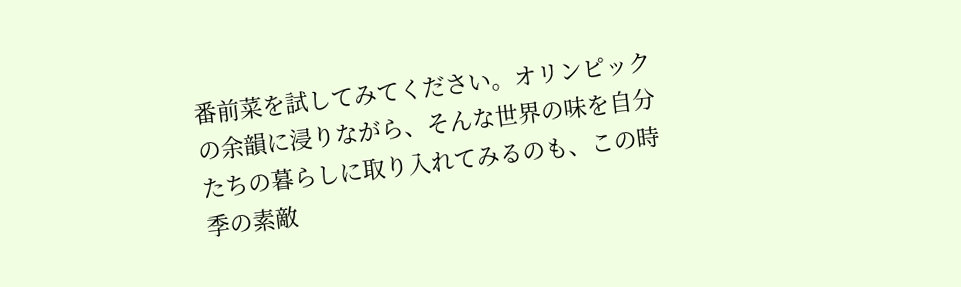番前菜を試してみてください。オリンピックの余韻に浸りながら、そんな世界の味を自分たちの暮らしに取り入れてみるのも、この時季の素敵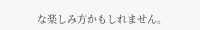な楽しみ方かもしれません。